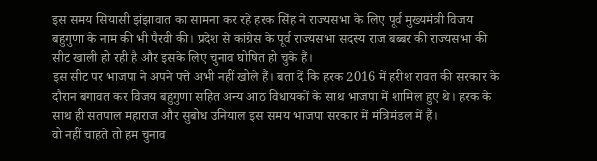इस समय सियासी झंझावात का सामना कर रहे हरक सिंह ने राज्यसभा के लिए पूर्व मुख्यमंत्री विजय बहुगुणा के नाम की भी पैरवी की। प्रदेश से कांग्रेस के पूर्व राज्यसभा सदस्य राज बब्बर की राज्यसभा की सीट खाली हो रही है और इसके लिए चुनाव घोषित हो चुके हैं।
इस सीट पर भाजपा ने अपने पत्ते अभी नहीं खोले हैं। बता दें कि हरक 2016 में हरीश रावत की सरकार के दौरान बगावत कर विजय बहुगुणा सहित अन्य आठ विधायकों के साथ भाजपा में शामिल हुए थे। हरक के साथ ही सतपाल महाराज और सुबोध उनियाल इस समय भाजपा सरकार में मंत्रिमंडल में हैं।
वो नहीं चाहते तो हम चुनाव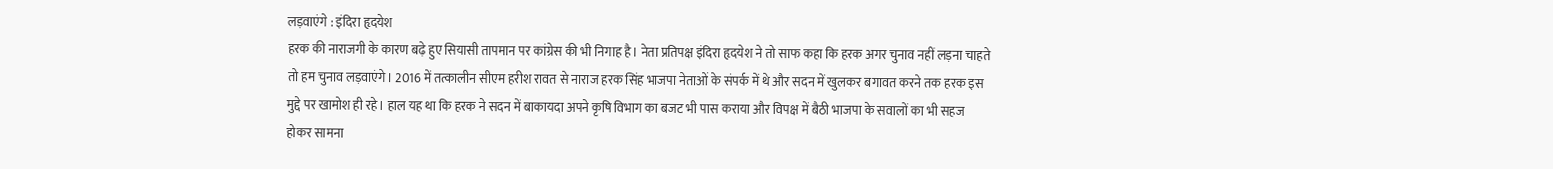लड़वाएंगे : इंदिरा हृदयेश
हरक की नाराजगी के कारण बढ़े हुए सियासी तापमान पर कांग्रेस की भी निगाह है। नेता प्रतिपक्ष इंदिरा हृदयेश ने तो साफ कहा कि हरक अगर चुनाव नहीं लड़ना चाहते तो हम चुनाव लड़वाएंगे। 2016 में तत्कालीन सीएम हरीश रावत से नाराज हरक सिंह भाजपा नेताओं के संपर्क में थे और सदन में खुलकर बगावत करने तक हरक इस मुद्दे पर खामोश ही रहे। हाल यह था कि हरक ने सदन में बाकायदा अपने कृषि विभाग का बजट भी पास कराया और विपक्ष में बैठी भाजपा के सवालों का भी सहज होकर सामना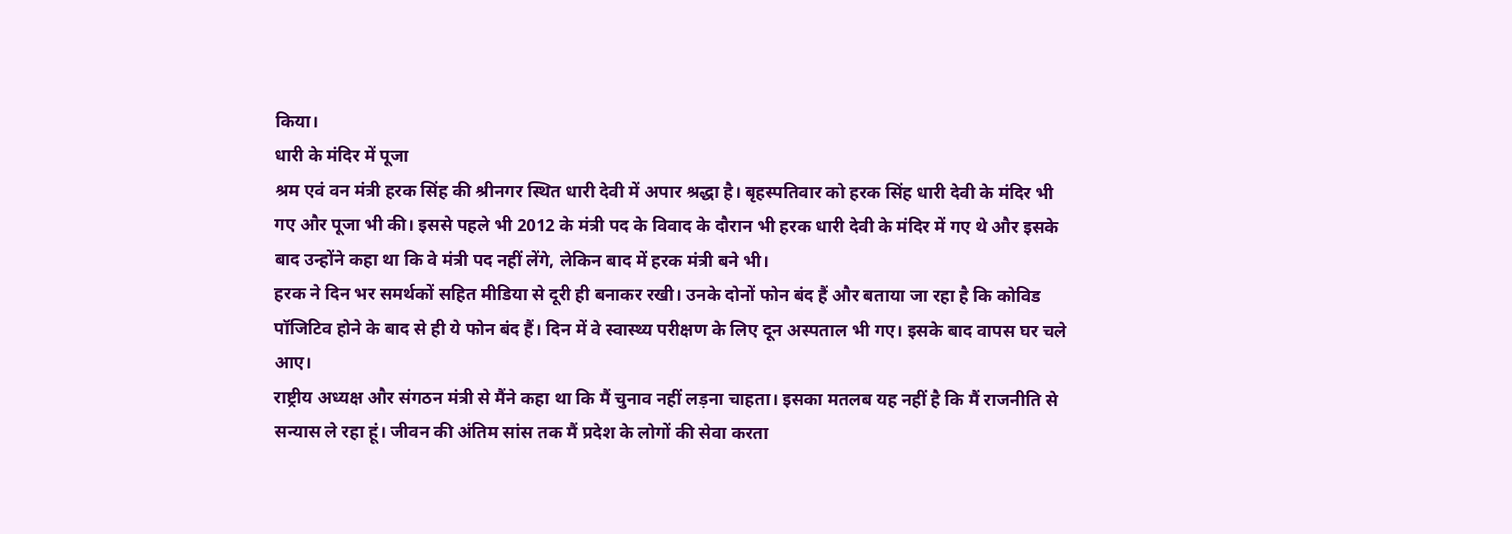किया।
धारी के मंदिर में पूजा
श्रम एवं वन मंत्री हरक सिंह की श्रीनगर स्थित धारी देवी में अपार श्रद्धा है। बृहस्पतिवार को हरक सिंह धारी देवी के मंदिर भी गए और पूजा भी की। इससे पहले भी 2012 के मंत्री पद के विवाद के दौरान भी हरक धारी देवी के मंदिर में गए थे और इसके बाद उन्होंने कहा था कि वे मंत्री पद नहीं लेंगे, लेकिन बाद में हरक मंत्री बने भी।
हरक ने दिन भर समर्थकों सहित मीडिया से दूरी ही बनाकर रखी। उनके दोनों फोन बंद हैं और बताया जा रहा है कि कोविड पॉजिटिव होने के बाद से ही ये फोन बंद हैं। दिन में वे स्वास्थ्य परीक्षण के लिए दून अस्पताल भी गए। इसके बाद वापस घर चले आए।
राष्ट्रीय अध्यक्ष और संगठन मंत्री से मैंने कहा था कि मैं चुनाव नहीं लड़ना चाहता। इसका मतलब यह नहीं है कि मैं राजनीति से सन्यास ले रहा हूं। जीवन की अंतिम सांस तक मैं प्रदेश के लोगों की सेवा करता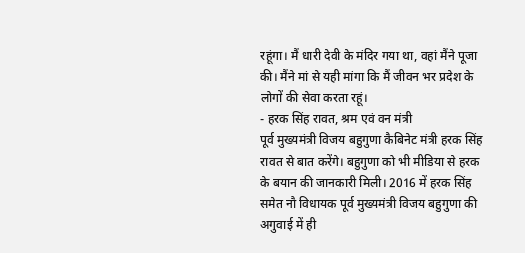रहूंगा। मैं धारी देवी के मंदिर गया था, वहां मैंने पूजा की। मैंने मां से यही मांगा कि मैं जीवन भर प्रदेश के लोगों की सेवा करता रहूं।
- हरक सिंह रावत, श्रम एवं वन मंत्री
पूर्व मुख्यमंत्री विजय बहुगुणा कैबिनेट मंत्री हरक सिंह रावत से बात करेंगे। बहुगुणा को भी मीडिया से हरक के बयान की जानकारी मिली। 2016 में हरक सिंह समेत नौ विधायक पूर्व मुख्यमंत्री विजय बहुगुणा की अगुवाई में ही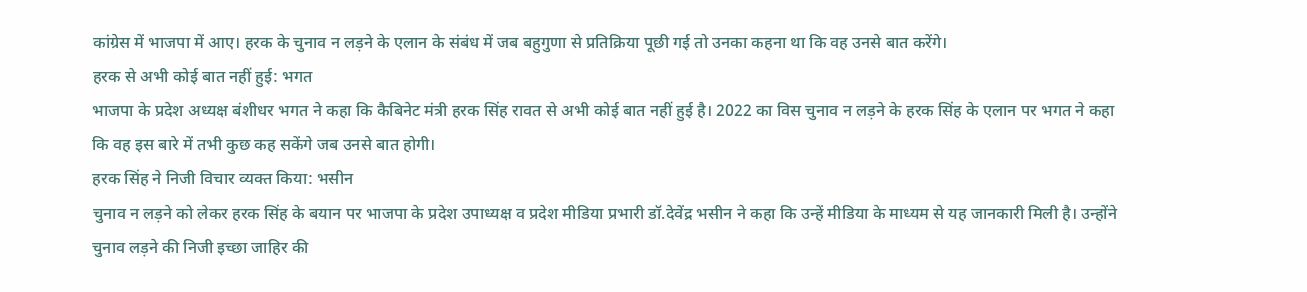कांग्रेस में भाजपा में आए। हरक के चुनाव न लड़ने के एलान के संबंध में जब बहुगुणा से प्रतिक्रिया पूछी गई तो उनका कहना था कि वह उनसे बात करेंगे।
हरक से अभी कोई बात नहीं हुई: भगत
भाजपा के प्रदेश अध्यक्ष बंशीधर भगत ने कहा कि कैबिनेट मंत्री हरक सिंह रावत से अभी कोई बात नहीं हुई है। 2022 का विस चुनाव न लड़ने के हरक सिंह के एलान पर भगत ने कहा कि वह इस बारे में तभी कुछ कह सकेंगे जब उनसे बात होगी।
हरक सिंह ने निजी विचार व्यक्त किया: भसीन
चुनाव न लड़ने को लेकर हरक सिंह के बयान पर भाजपा के प्रदेश उपाध्यक्ष व प्रदेश मीडिया प्रभारी डॉ.देवेंद्र भसीन ने कहा कि उन्हें मीडिया के माध्यम से यह जानकारी मिली है। उन्होंने चुनाव लड़ने की निजी इच्छा जाहिर की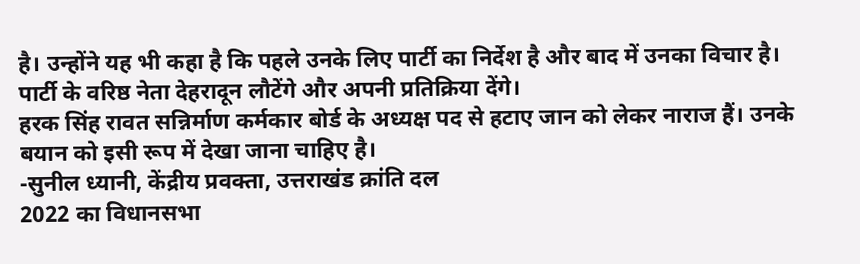है। उन्होंने यह भी कहा है कि पहले उनके लिए पार्टी का निर्देश है और बाद में उनका विचार है। पार्टी के वरिष्ठ नेता देहरादून लौटेंगे और अपनी प्रतिक्रिया देंगे।
हरक सिंह रावत सन्निर्माण कर्मकार बोर्ड के अध्यक्ष पद से हटाए जान को लेकर नाराज हैं। उनके बयान को इसी रूप में देखा जाना चाहिए है।
-सुनील ध्यानी, केंद्रीय प्रवक्ता, उत्तराखंड क्रांति दल
2022 का विधानसभा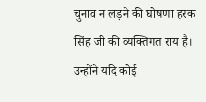चुनाव न लड़ने की घोषणा हरक सिंह जी की व्यक्तिगत राय है। उन्होंने यदि कोई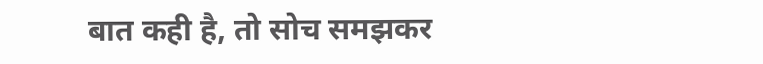बात कही है, तो सोच समझकर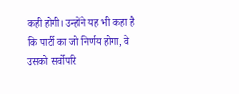कही होगी। उन्होंने यह भी कहा है कि पार्टी का जो निर्णय होगा, वे उसको सर्वोपरि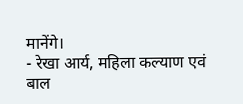मानेंगे।
- रेखा आर्य, महिला कल्याण एवं बाल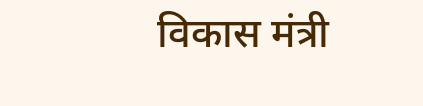विकास मंत्री